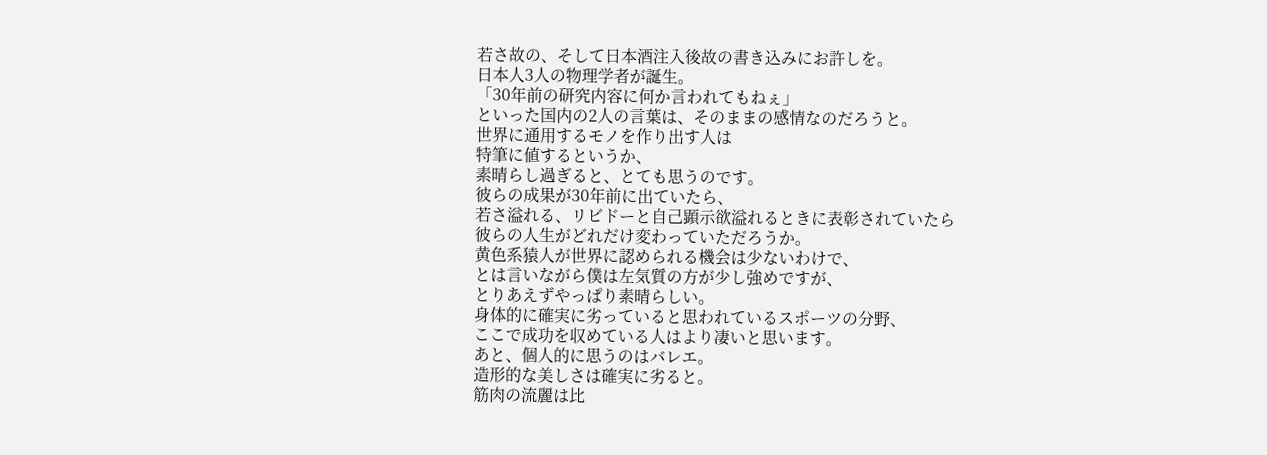若さ故の、そして日本酒注入後故の書き込みにお許しを。
日本人3人の物理学者が誕生。
「30年前の研究内容に何か言われてもねぇ」
といった国内の2人の言葉は、そのままの感情なのだろうと。
世界に通用するモノを作り出す人は
特筆に値するというか、
素晴らし過ぎると、とても思うのです。
彼らの成果が30年前に出ていたら、
若さ溢れる、リビドーと自己顕示欲溢れるときに表彰されていたら
彼らの人生がどれだけ変わっていただろうか。
黄色系猿人が世界に認められる機会は少ないわけで、
とは言いながら僕は左気質の方が少し強めですが、
とりあえずやっぱり素晴らしい。
身体的に確実に劣っていると思われているスポーツの分野、
ここで成功を収めている人はより凄いと思います。
あと、個人的に思うのはバレエ。
造形的な美しさは確実に劣ると。
筋肉の流麗は比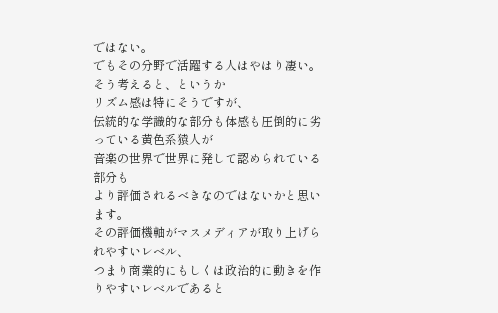ではない。
でもその分野で活躍する人はやはり凄い。
そう考えると、というか
リズム感は特にそうですが、
伝統的な学識的な部分も体感も圧倒的に劣っている黄色系猿人が
音楽の世界で世界に発して認められている部分も
より評価されるべきなのではないかと思います。
その評価機軸がマスメディアが取り上げられやすいレベル、
つまり商業的にもしくは政治的に動きを作りやすいレベルであると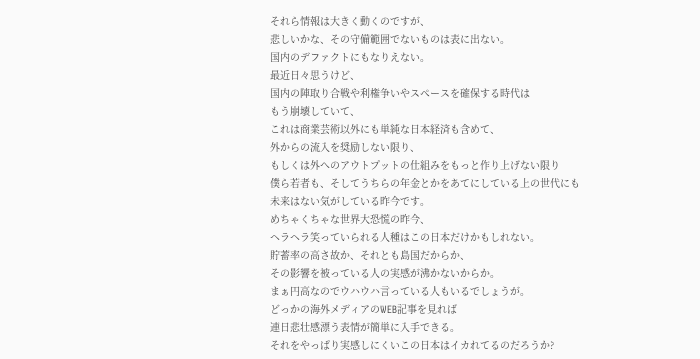それら情報は大きく動くのですが、
悲しいかな、その守備範囲でないものは表に出ない。
国内のデファクトにもなりえない。
最近日々思うけど、
国内の陣取り合戦や利権争いやスペースを確保する時代は
もう崩壊していて、
これは商業芸術以外にも単純な日本経済も含めて、
外からの流入を奨励しない限り、
もしくは外へのアウトプットの仕組みをもっと作り上げない限り
僕ら若者も、そしてうちらの年金とかをあてにしている上の世代にも
未来はない気がしている昨今です。
めちゃくちゃな世界大恐慌の昨今、
ヘラヘラ笑っていられる人種はこの日本だけかもしれない。
貯蓄率の高さ故か、それとも島国だからか、
その影響を被っている人の実感が沸かないからか。
まぁ円高なのでウハウハ言っている人もいるでしょうが。
どっかの海外メディアのWEB記事を見れば
連日悲壮感漂う表情が簡単に入手できる。
それをやっぱり実感しにくいこの日本はイカれてるのだろうか?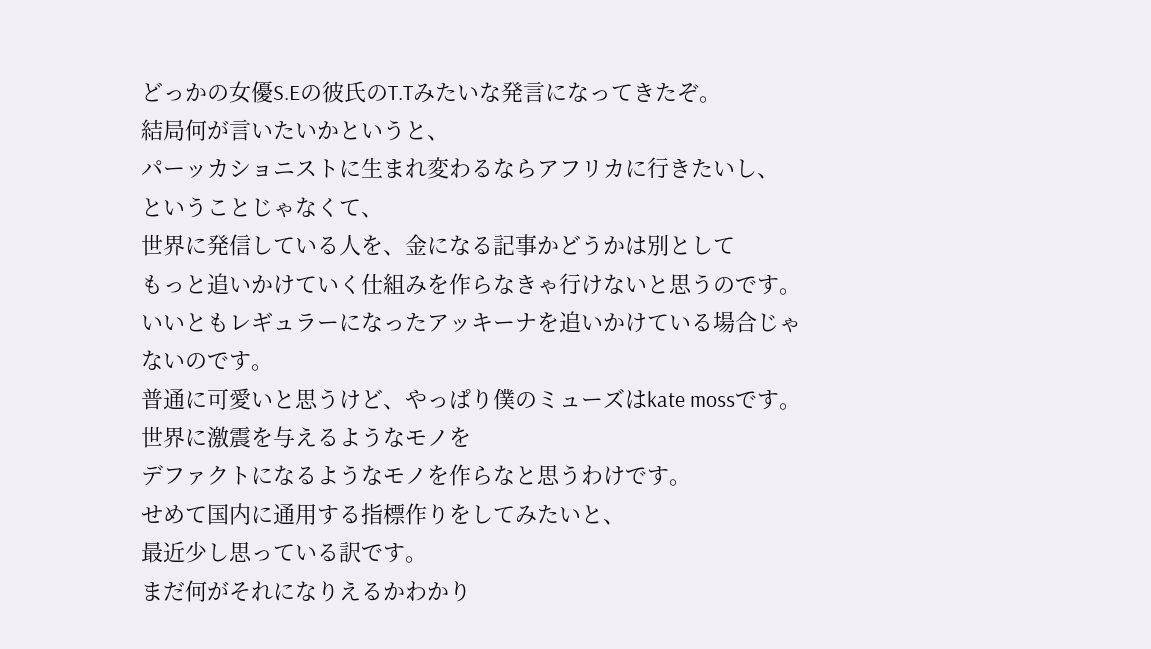どっかの女優S.Eの彼氏のT.Tみたいな発言になってきたぞ。
結局何が言いたいかというと、
パーッカショニストに生まれ変わるならアフリカに行きたいし、
ということじゃなくて、
世界に発信している人を、金になる記事かどうかは別として
もっと追いかけていく仕組みを作らなきゃ行けないと思うのです。
いいともレギュラーになったアッキーナを追いかけている場合じゃ
ないのです。
普通に可愛いと思うけど、やっぱり僕のミューズはkate mossです。
世界に激震を与えるようなモノを
デファクトになるようなモノを作らなと思うわけです。
せめて国内に通用する指標作りをしてみたいと、
最近少し思っている訳です。
まだ何がそれになりえるかわかり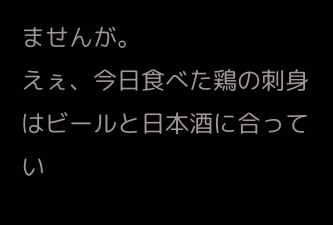ませんが。
えぇ、今日食べた鶏の刺身はビールと日本酒に合ってい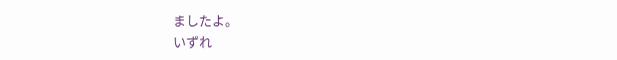ましたよ。
いずれ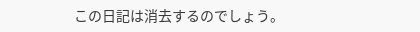この日記は消去するのでしょう。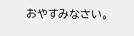おやすみなさい。